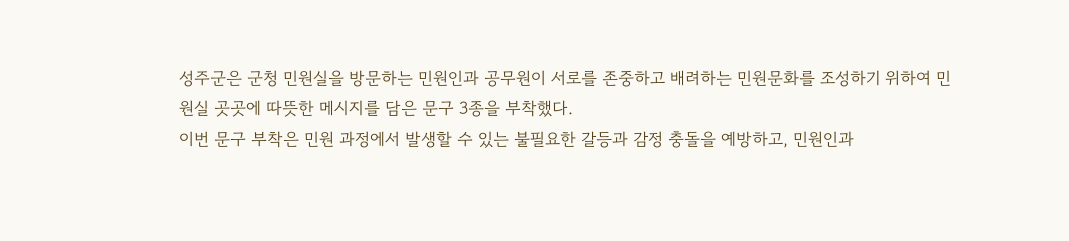성주군은 군청 민원실을 방문하는 민원인과 공무원이 서로를 존중하고 배려하는 민원문화를 조성하기 위하여 민원실 곳곳에 따뜻한 메시지를 담은 문구 3종을 부착했다.
이번 문구 부착은 민원 과정에서 발생할 수 있는 불필요한 갈등과 감정 충돌을 예방하고, 민원인과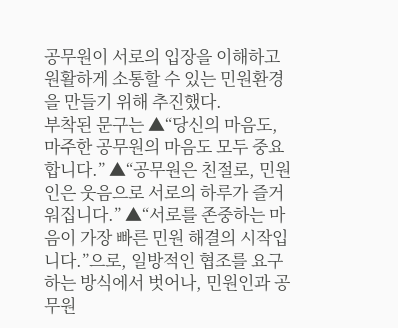공무원이 서로의 입장을 이해하고 원활하게 소통할 수 있는 민원환경을 만들기 위해 추진했다.
부착된 문구는 ▲“당신의 마음도, 마주한 공무원의 마음도 모두 중요합니다.” ▲“공무원은 친절로, 민원인은 웃음으로 서로의 하루가 즐거워집니다.” ▲“서로를 존중하는 마음이 가장 빠른 민원 해결의 시작입니다.”으로, 일방적인 협조를 요구하는 방식에서 벗어나, 민원인과 공무원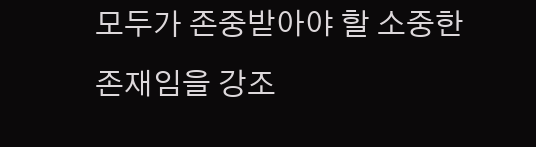모두가 존중받아야 할 소중한 존재임을 강조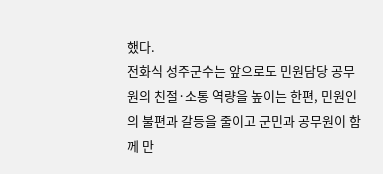했다.
전화식 성주군수는 앞으로도 민원담당 공무원의 친절·소통 역량을 높이는 한편, 민원인의 불편과 갈등을 줄이고 군민과 공무원이 함께 만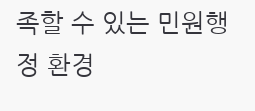족할 수 있는 민원행정 환경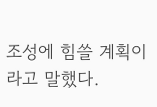조성에 힘쓸 계획이라고 말했다.